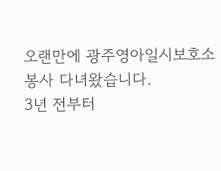오랜만에 광주영아일시보호소 봉사 다녀왔습니다.
3년 전부터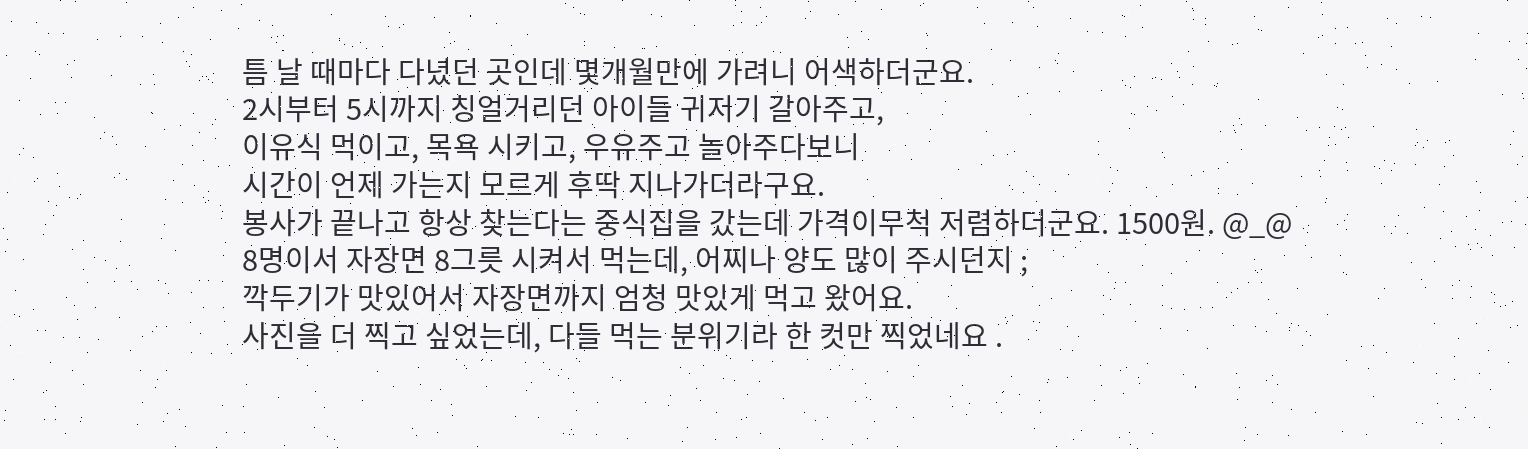틈 날 때마다 다녔던 곳인데 몇개월만에 가려니 어색하더군요.
2시부터 5시까지 칭얼거리던 아이들 귀저기 갈아주고,
이유식 먹이고, 목욕 시키고, 우유주고 놀아주다보니
시간이 언제 가는지 모르게 후딱 지나가더라구요.
봉사가 끝나고 항상 찾는다는 중식집을 갔는데 가격이무척 저렴하더군요. 1500원. @_@
8명이서 자장면 8그릇 시켜서 먹는데, 어찌나 양도 많이 주시던지 ;
깍두기가 맛있어서 자장면까지 엄청 맛있게 먹고 왔어요.
사진을 더 찍고 싶었는데, 다들 먹는 분위기라 한 컷만 찍었네요 .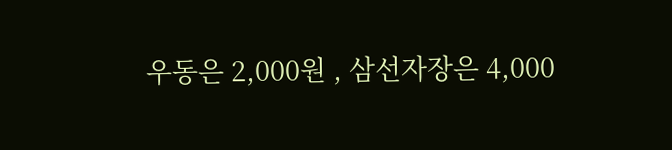우동은 2,000원 , 삼선자장은 4,000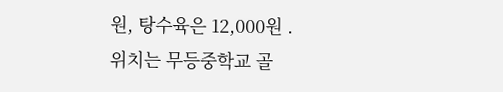원, 탕수육은 12,000원 .
위치는 무등중학교 골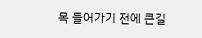목 들어가기 전에 큰길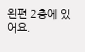왼편 2층에 있어요.